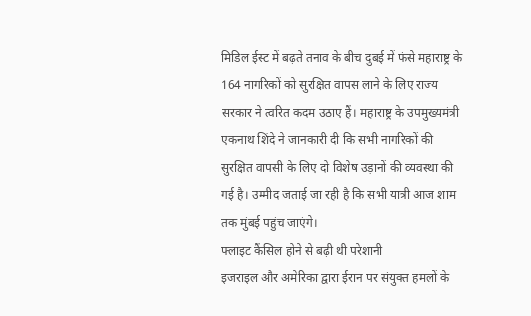मिडिल ईस्ट में बढ़ते तनाव के बीच दुबई में फंसे महाराष्ट्र के 164 नागरिकों को सुरक्षित वापस लाने के लिए राज्य सरकार ने त्वरित कदम उठाए हैं। महाराष्ट्र के उपमुख्यमंत्री एकनाथ शिंदे ने जानकारी दी कि सभी नागरिकों की सुरक्षित वापसी के लिए दो विशेष उड़ानों की व्यवस्था की गई है। उम्मीद जताई जा रही है कि सभी यात्री आज शाम तक मुंबई पहुंच जाएंगे।
फ्लाइट कैंसिल होने से बढ़ी थी परेशानी
इजराइल और अमेरिका द्वारा ईरान पर संयुक्त हमलों के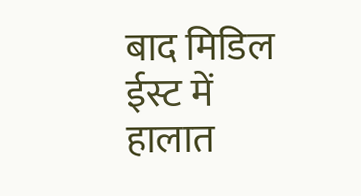बाद मिडिल ईस्ट में हालात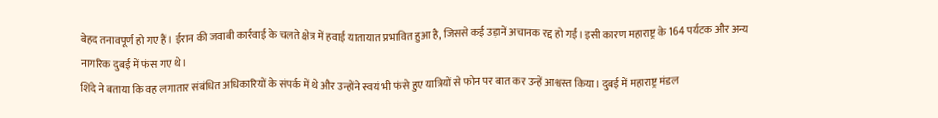बेहद तनावपूर्ण हो गए हैं। ईरान की जवाबी कार्रवाई के चलते क्षेत्र में हवाई यातायात प्रभावित हुआ है, जिससे कई उड़ानें अचानक रद्द हो गईं। इसी कारण महाराष्ट्र के 164 पर्यटक और अन्य नागरिक दुबई में फंस गए थे।
शिंदे ने बताया कि वह लगातार संबंधित अधिकारियों के संपर्क में थे और उन्होंने स्वयं भी फंसे हुए यात्रियों से फोन पर बात कर उन्हें आश्वस्त किया। दुबई में महाराष्ट्र मंडल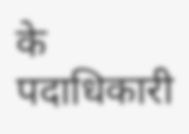के पदाधिकारी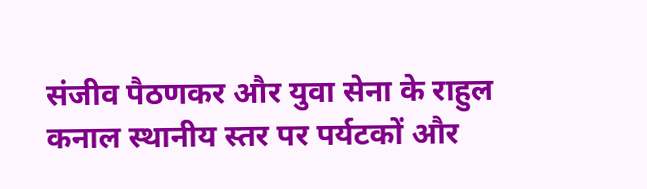संजीव पैठणकर और युवा सेना के राहुल कनाल स्थानीय स्तर पर पर्यटकों और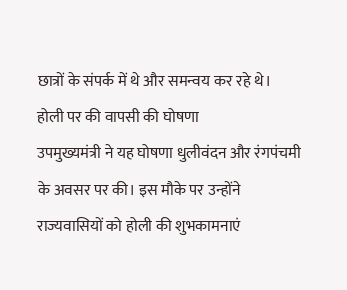छात्रों के संपर्क में थे और समन्वय कर रहे थे।
होली पर की वापसी की घोषणा
उपमुख्यमंत्री ने यह घोषणा धुलीवंदन और रंगपंचमी के अवसर पर की। इस मौके पर उन्होंने राज्यवासियों को होली की शुभकामनाएं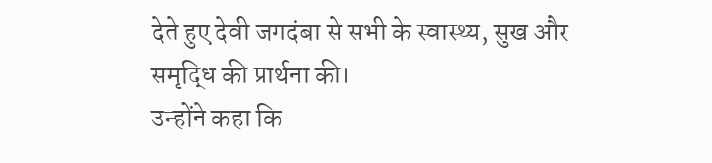देते हुए देवी जगदंबा से सभी के स्वास्थ्य, सुख और समृद्धि की प्रार्थना की।
उन्होंने कहा कि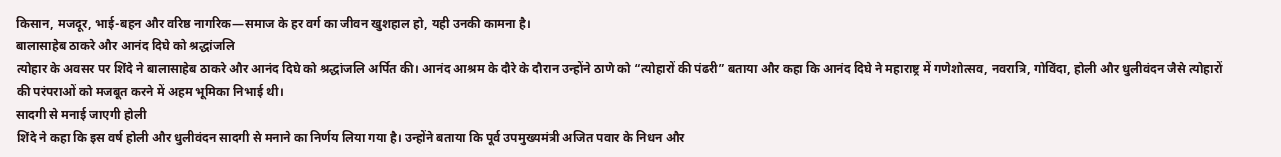किसान, मजदूर, भाई-बहन और वरिष्ठ नागरिक—समाज के हर वर्ग का जीवन खुशहाल हो, यही उनकी कामना है।
बालासाहेब ठाकरे और आनंद दिघे को श्रद्धांजलि
त्योहार के अवसर पर शिंदे ने बालासाहेब ठाकरे और आनंद दिघे को श्रद्धांजलि अर्पित की। आनंद आश्रम के दौरे के दौरान उन्होंने ठाणे को “त्योहारों की पंढरी” बताया और कहा कि आनंद दिघे ने महाराष्ट्र में गणेशोत्सव, नवरात्रि, गोविंदा, होली और धुलीवंदन जैसे त्योहारों की परंपराओं को मजबूत करने में अहम भूमिका निभाई थी।
सादगी से मनाई जाएगी होली
शिंदे ने कहा कि इस वर्ष होली और धुलीवंदन सादगी से मनाने का निर्णय लिया गया है। उन्होंने बताया कि पूर्व उपमुख्यमंत्री अजित पवार के निधन और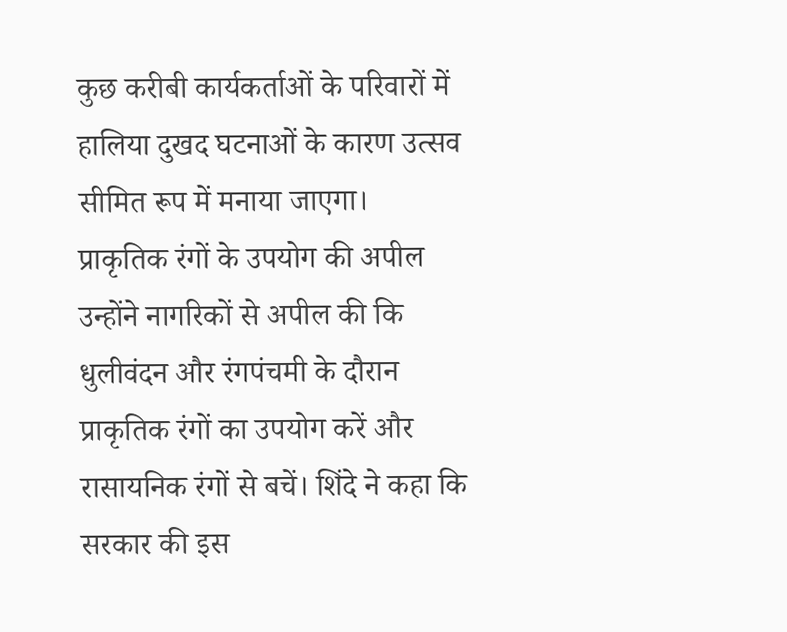कुछ करीबी कार्यकर्ताओं के परिवारों में हालिया दुखद घटनाओं के कारण उत्सव सीमित रूप में मनाया जाएगा।
प्राकृतिक रंगों के उपयोग की अपील
उन्होंने नागरिकों से अपील की कि धुलीवंदन और रंगपंचमी के दौरान प्राकृतिक रंगों का उपयोग करें और रासायनिक रंगों से बचें। शिंदे ने कहा कि सरकार की इस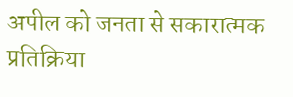अपील को जनता से सकारात्मक प्रतिक्रिया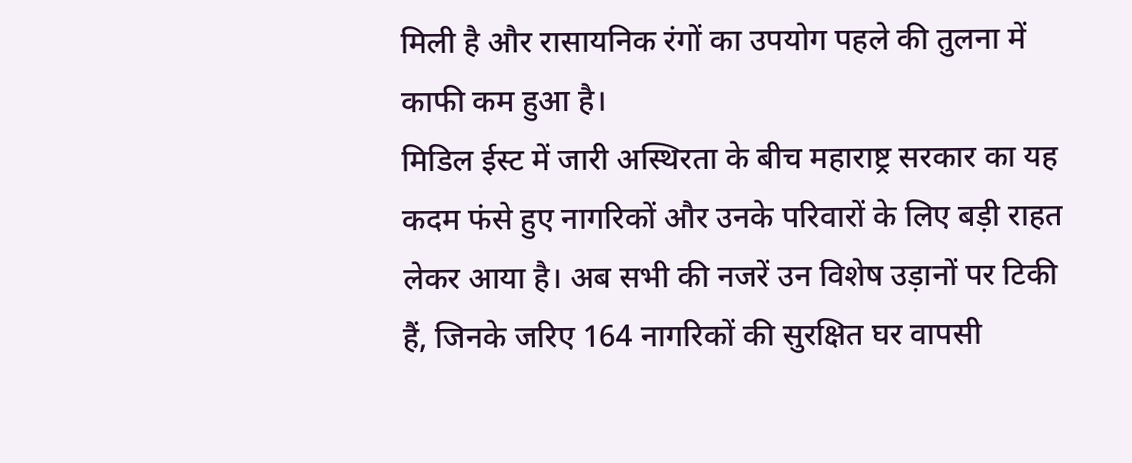मिली है और रासायनिक रंगों का उपयोग पहले की तुलना में काफी कम हुआ है।
मिडिल ईस्ट में जारी अस्थिरता के बीच महाराष्ट्र सरकार का यह कदम फंसे हुए नागरिकों और उनके परिवारों के लिए बड़ी राहत लेकर आया है। अब सभी की नजरें उन विशेष उड़ानों पर टिकी हैं, जिनके जरिए 164 नागरिकों की सुरक्षित घर वापसी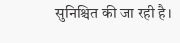सुनिश्चित की जा रही है।